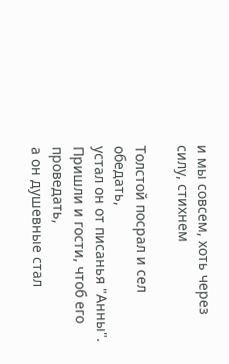и мы совсем, хоть через силу, стихнем

Толстой посрал и сел обедать,
устал он от писанья "Анны".
Пришли и гости, чтоб его проведать,
а он душевные стал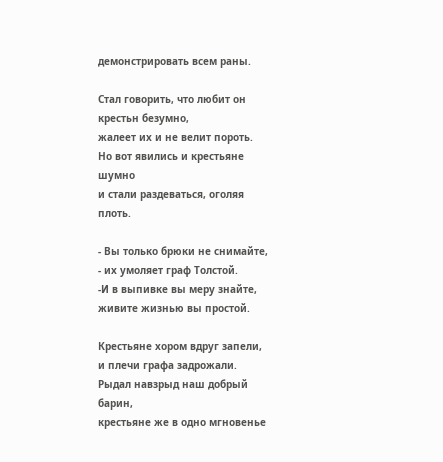демонстрировать всем раны.

Стал говорить, что любит он крестьн безумно,
жалеет их и не велит пороть.
Но вот явились и крестьяне шумно
и стали раздеваться, оголяя плоть.

- Вы только брюки не снимайте,
- их умоляет граф Толстой.
-И в выпивке вы меру знайте,
живите жизнью вы простой.

Крестьяне хором вдруг запели,
и плечи графа задрожали.
Рыдал навзрыд наш добрый барин,
крестьяне же в одно мгновенье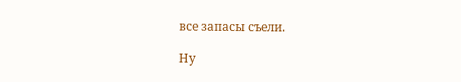все запасы съели.

Ну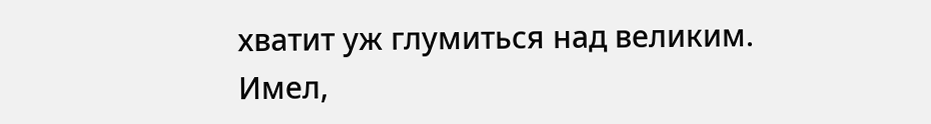хватит уж глумиться над великим.
Имел,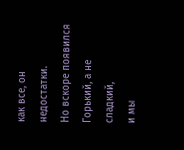как все, он недостатки.
Но вскоре появился Горький, а не сладкий,
и мы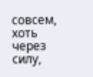совсем, хоть через силу,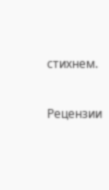стихнем.


Рецензии